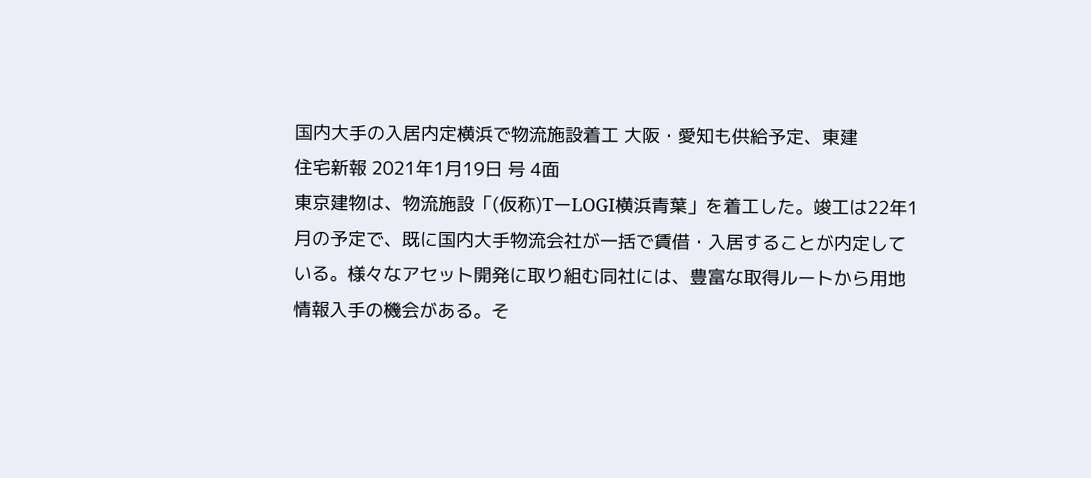国内大手の入居内定横浜で物流施設着工 大阪・愛知も供給予定、東建
住宅新報 2021年1月19日 号 4面
東京建物は、物流施設「(仮称)TーLOGI横浜青葉」を着工した。竣工は22年1月の予定で、既に国内大手物流会社が一括で賃借・入居することが内定している。様々なアセット開発に取り組む同社には、豊富な取得ルートから用地情報入手の機会がある。そ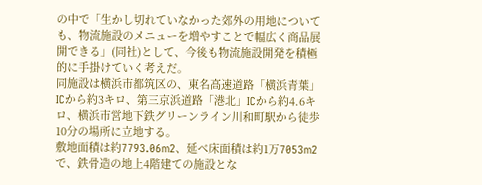の中で「生かし切れていなかった郊外の用地についても、物流施設のメニューを増やすことで幅広く商品展開できる」(同社)として、今後も物流施設開発を積極的に手掛けていく考えだ。
同施設は横浜市都筑区の、東名高速道路「横浜青葉」ICから約3キロ、第三京浜道路「港北」ICから約4.6キロ、横浜市営地下鉄グリーンライン川和町駅から徒歩10分の場所に立地する。
敷地面積は約7793.06m2、延べ床面積は約1万7053m2で、鉄骨造の地上4階建ての施設とな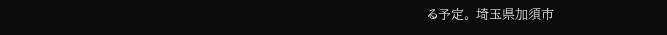る予定。 埼玉県加須市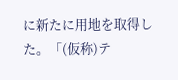に新たに用地を取得した。「(仮称)テ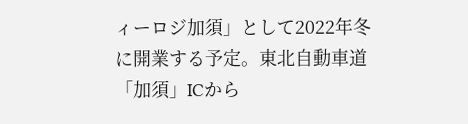ィーロジ加須」として2022年冬に開業する予定。東北自動車道「加須」ICから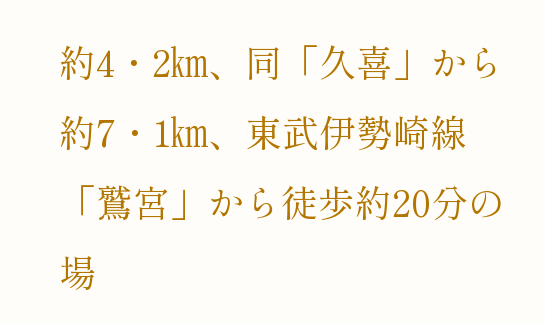約4・2㎞、同「久喜」から約7・1㎞、東武伊勢崎線「鷲宮」から徒歩約20分の場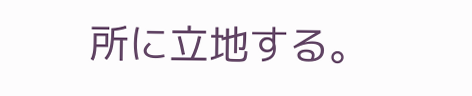所に立地する。